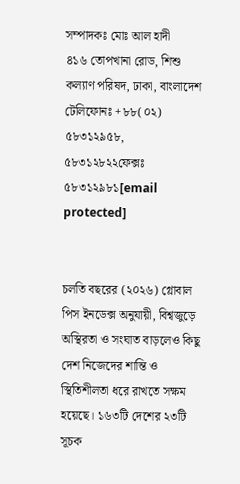সম্পাদকঃ মোঃ আল হাদী
৪১৬ তোপখানা রোড, শিশু কল্যাণ পরিষদ, ঢাকা, বাংলাদেশ
টেলিফোনঃ +৮৮(০২) ৫৮৩১২৯৫৮, ৫৮৩১২৮২২ফেক্সঃ ৫৮৩১২৯৮১[email protected]


চলতি বছরের (২০২৬) গ্লোবাল পিস ইনডেক্স অনুযায়ী, বিশ্বজুড়ে অস্থিরতা ও সংঘাত বাড়লেও কিছু দেশ নিজেদের শান্তি ও স্থিতিশীলতা ধরে রাখতে সক্ষম হয়েছে। ১৬৩টি দেশের ২৩টি সূচক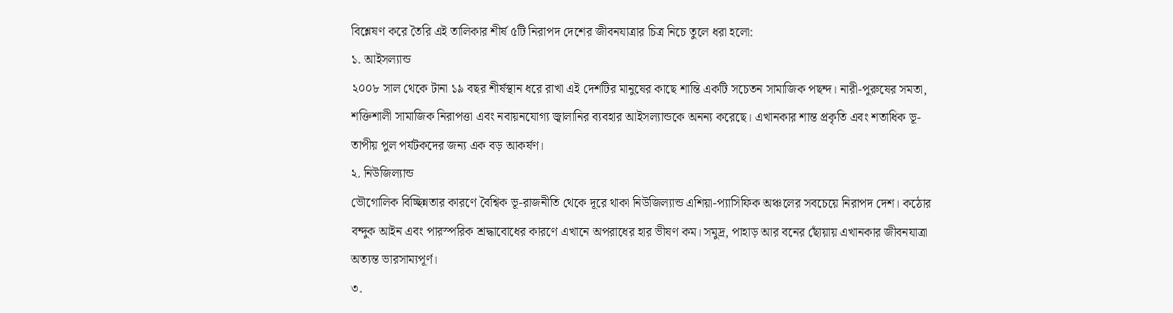বিশ্লেষণ করে তৈরি এই তালিকার শীর্ষ ৫টি নিরাপদ দেশের জীবনযাত্রার চিত্র নিচে তুলে ধরা হলো:
১. আইসল্যান্ড
২০০৮ সাল থেকে টানা ১৯ বছর শীর্ষস্থান ধরে রাখা এই দেশটির মানুষের কাছে শান্তি একটি সচেতন সামাজিক পছন্দ। নারী-পুরুষের সমতা, শক্তিশালী সামাজিক নিরাপত্তা এবং নবায়নযোগ্য জ্বালানির ব্যবহার আইসল্যান্ডকে অনন্য করেছে। এখানকার শান্ত প্রকৃতি এবং শতাধিক ভূ-তাপীয় পুল পর্যটকদের জন্য এক বড় আকর্ষণ।
২. নিউজিল্যান্ড
ভৌগোলিক বিচ্ছিন্নতার কারণে বৈশ্বিক ভূ-রাজনীতি থেকে দূরে থাকা নিউজিল্যান্ড এশিয়া-প্যাসিফিক অঞ্চলের সবচেয়ে নিরাপদ দেশ। কঠোর বন্দুক আইন এবং পারস্পরিক শ্রদ্ধাবোধের কারণে এখানে অপরাধের হার ভীষণ কম। সমুদ্র, পাহাড় আর বনের ছোঁয়ায় এখানকার জীবনযাত্রা অত্যন্ত ভারসাম্যপূর্ণ।
৩.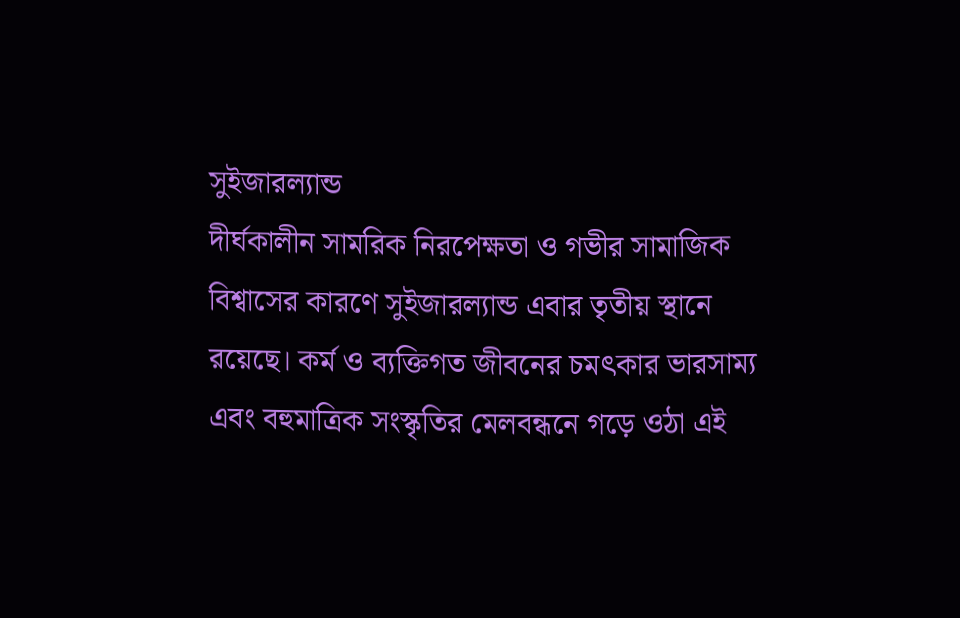সুইজারল্যান্ড
দীর্ঘকালীন সামরিক নিরপেক্ষতা ও গভীর সামাজিক বিশ্বাসের কারণে সুইজারল্যান্ড এবার তৃতীয় স্থানে রয়েছে। কর্ম ও ব্যক্তিগত জীবনের চমৎকার ভারসাম্য এবং বহুমাত্রিক সংস্কৃতির মেলবন্ধনে গড়ে ওঠা এই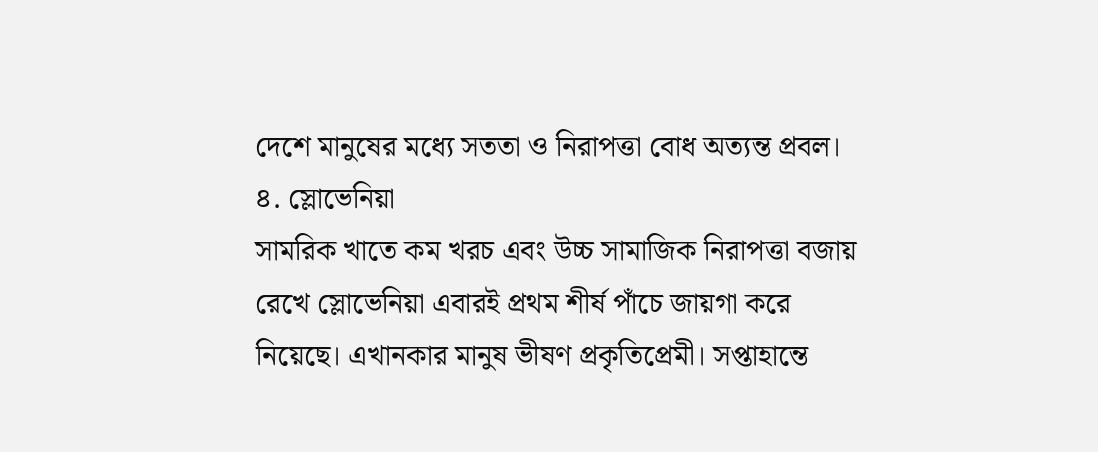দেশে মানুষের মধ্যে সততা ও নিরাপত্তা বোধ অত্যন্ত প্রবল।
৪. স্লোভেনিয়া
সামরিক খাতে কম খরচ এবং উচ্চ সামাজিক নিরাপত্তা বজায় রেখে স্লোভেনিয়া এবারই প্রথম শীর্ষ পাঁচে জায়গা করে নিয়েছে। এখানকার মানুষ ভীষণ প্রকৃতিপ্রেমী। সপ্তাহান্তে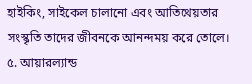হাইকিং, সাইকেল চালানো এবং আতিথেয়তার সংস্কৃতি তাদের জীবনকে আনন্দময় করে তোলে।
৫. আয়ারল্যান্ড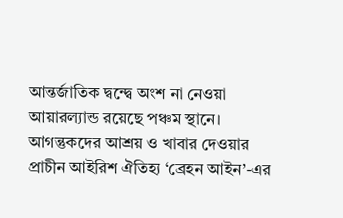আন্তর্জাতিক দ্বন্দ্বে অংশ না নেওয়া আয়ারল্যান্ড রয়েছে পঞ্চম স্থানে। আগন্তুকদের আশ্রয় ও খাবার দেওয়ার প্রাচীন আইরিশ ঐতিহ্য ‘ব্রেহন আইন’-এর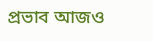প্রভাব আজও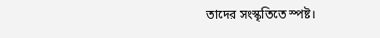তাদের সংস্কৃতিতে স্পষ্ট।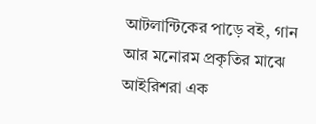আটলান্টিকের পাড়ে বই, গান আর মনোরম প্রকৃতির মাঝে আইরিশরা এক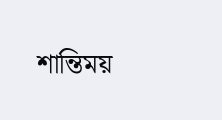শান্তিময়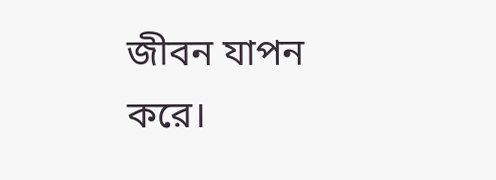জীবন যাপন করে।